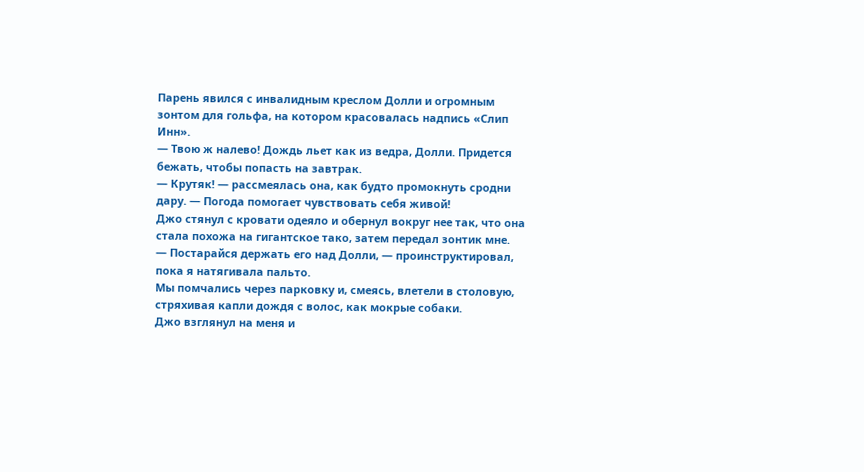Парень явился с инвалидным креслом Долли и огромным зонтом для гольфа, на котором красовалась надпись «Слип Инн».
— Твою ж налево! Дождь льет как из ведра, Долли. Придется бежать, чтобы попасть на завтрак.
— Крутяк! — рассмеялась она, как будто промокнуть сродни дару. — Погода помогает чувствовать себя живой!
Джо стянул с кровати одеяло и обернул вокруг нее так, что она стала похожа на гигантское тако, затем передал зонтик мне.
— Постарайся держать его над Долли, — проинструктировал, пока я натягивала пальто.
Мы помчались через парковку и, смеясь, влетели в столовую, стряхивая капли дождя с волос, как мокрые собаки.
Джо взглянул на меня и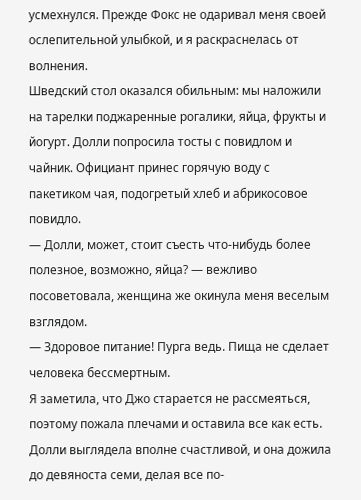усмехнулся. Прежде Фокс не одаривал меня своей ослепительной улыбкой, и я раскраснелась от волнения.
Шведский стол оказался обильным: мы наложили на тарелки поджаренные рогалики, яйца, фрукты и йогурт. Долли попросила тосты с повидлом и чайник. Официант принес горячую воду с пакетиком чая, подогретый хлеб и абрикосовое повидло.
— Долли, может, стоит съесть что-нибудь более полезное, возможно, яйца? — вежливо посоветовала, женщина же окинула меня веселым взглядом.
— Здоровое питание! Пурга ведь. Пища не сделает человека бессмертным.
Я заметила, что Джо старается не рассмеяться, поэтому пожала плечами и оставила все как есть. Долли выглядела вполне счастливой, и она дожила до девяноста семи, делая все по-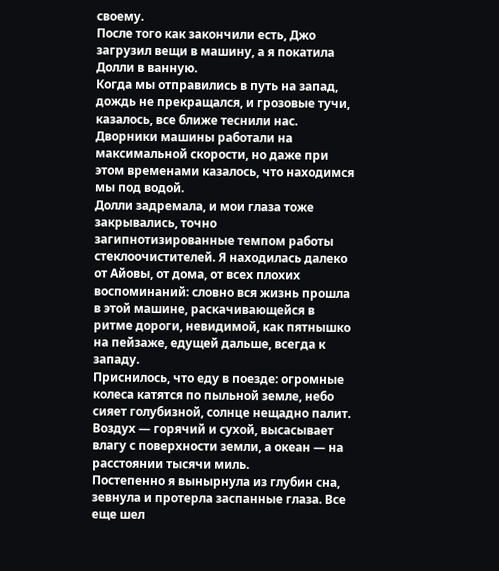своему.
После того как закончили есть, Джо загрузил вещи в машину, а я покатила Долли в ванную.
Когда мы отправились в путь на запад, дождь не прекращался, и грозовые тучи, казалось, все ближе теснили нас. Дворники машины работали на максимальной скорости, но даже при этом временами казалось, что находимся мы под водой.
Долли задремала, и мои глаза тоже закрывались, точно загипнотизированные темпом работы стеклоочистителей. Я находилась далеко от Айовы, от дома, от всех плохих воспоминаний: словно вся жизнь прошла в этой машине, раскачивающейся в ритме дороги, невидимой, как пятнышко на пейзаже, едущей дальше, всегда к западу.
Приснилось, что еду в поезде: огромные колеса катятся по пыльной земле, небо сияет голубизной, солнце нещадно палит. Воздух — горячий и сухой, высасывает влагу с поверхности земли, а океан — на расстоянии тысячи миль.
Постепенно я вынырнула из глубин сна, зевнула и протерла заспанные глаза. Все еще шел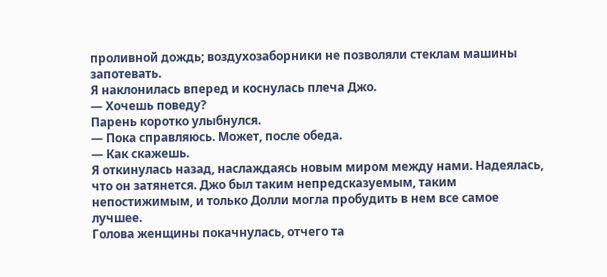проливной дождь; воздухозаборники не позволяли стеклам машины запотевать.
Я наклонилась вперед и коснулась плеча Джо.
— Хочешь поведу?
Парень коротко улыбнулся.
— Пока справляюсь. Может, после обеда.
— Как скажешь.
Я откинулась назад, наслаждаясь новым миром между нами. Надеялась, что он затянется. Джо был таким непредсказуемым, таким непостижимым, и только Долли могла пробудить в нем все самое лучшее.
Голова женщины покачнулась, отчего та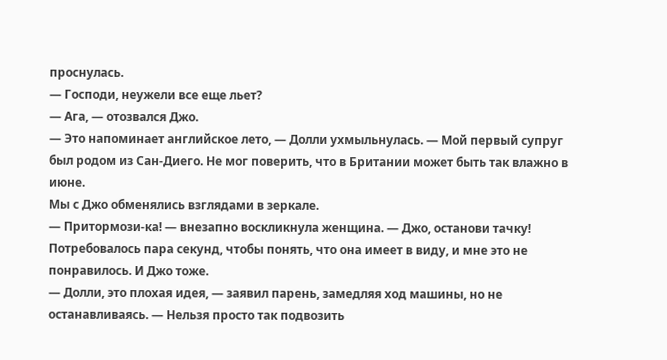проснулась.
— Господи, неужели все еще льет?
— Ага, — отозвался Джо.
— Это напоминает английское лето, — Долли ухмыльнулась. — Мой первый супруг был родом из Сан-Диего. Не мог поверить, что в Британии может быть так влажно в июне.
Мы с Джо обменялись взглядами в зеркале.
— Притормози-ка! — внезапно воскликнула женщина. — Джо, останови тачку!
Потребовалось пара секунд, чтобы понять, что она имеет в виду, и мне это не понравилось. И Джо тоже.
— Долли, это плохая идея, — заявил парень, замедляя ход машины, но не останавливаясь. — Нельзя просто так подвозить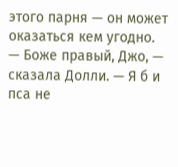этого парня — он может оказаться кем угодно.
— Боже правый, Джо, — сказала Долли. — Я б и пса не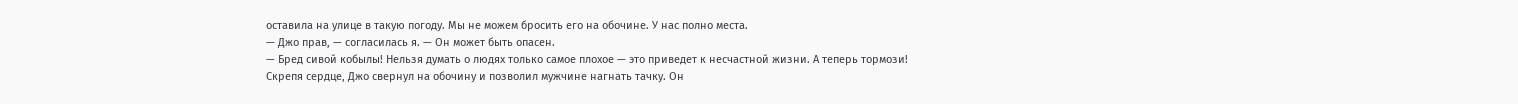оставила на улице в такую погоду. Мы не можем бросить его на обочине. У нас полно места.
— Джо прав, — согласилась я. — Он может быть опасен.
— Бред сивой кобылы! Нельзя думать о людях только самое плохое — это приведет к несчастной жизни. А теперь тормози!
Скрепя сердце, Джо свернул на обочину и позволил мужчине нагнать тачку. Он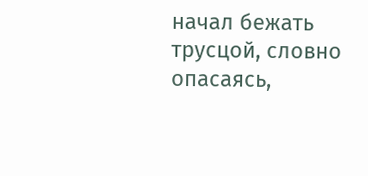начал бежать трусцой, словно опасаясь,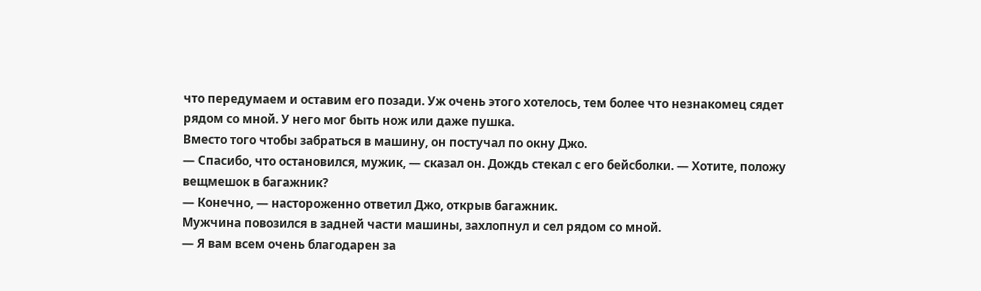что передумаем и оставим его позади. Уж очень этого хотелось, тем более что незнакомец сядет рядом со мной. У него мог быть нож или даже пушка.
Вместо того чтобы забраться в машину, он постучал по окну Джо.
— Спасибо, что остановился, мужик, — сказал он. Дождь стекал с его бейсболки. — Хотите, положу вещмешок в багажник?
— Конечно, — настороженно ответил Джо, открыв багажник.
Мужчина повозился в задней части машины, захлопнул и сел рядом со мной.
— Я вам всем очень благодарен за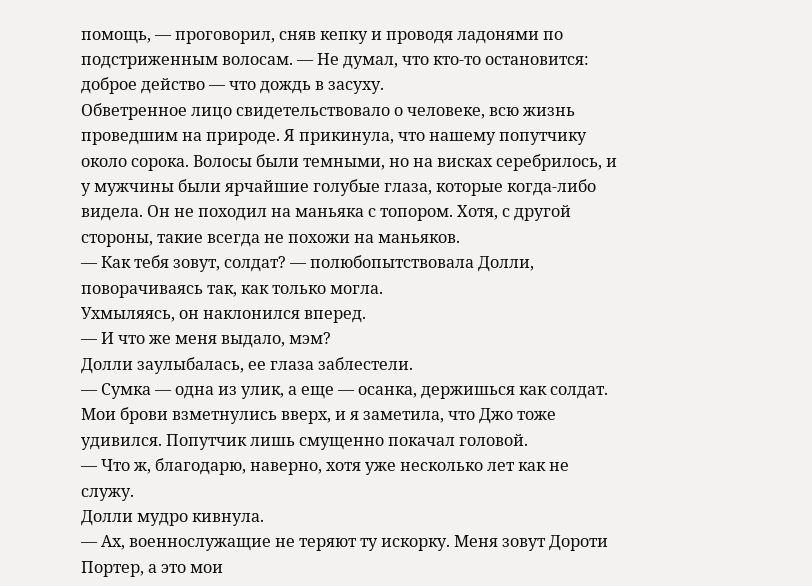помощь, — проговорил, сняв кепку и проводя ладонями по подстриженным волосам. — Не думал, что кто-то остановится: доброе действо — что дождь в засуху.
Обветренное лицо свидетельствовало о человеке, всю жизнь проведшим на природе. Я прикинула, что нашему попутчику около сорока. Волосы были темными, но на висках серебрилось, и у мужчины были ярчайшие голубые глаза, которые когда-либо видела. Он не походил на маньяка с топором. Хотя, с другой стороны, такие всегда не похожи на маньяков.
— Как тебя зовут, солдат? — полюбопытствовала Долли, поворачиваясь так, как только могла.
Ухмыляясь, он наклонился вперед.
— И что же меня выдало, мэм?
Долли заулыбалась, ее глаза заблестели.
— Сумка — одна из улик, а еще — осанка, держишься как солдат.
Мои брови взметнулись вверх, и я заметила, что Джо тоже удивился. Попутчик лишь смущенно покачал головой.
— Что ж, благодарю, наверно, хотя уже несколько лет как не служу.
Долли мудро кивнула.
— Ах, военнослужащие не теряют ту искорку. Меня зовут Дороти Портер, а это мои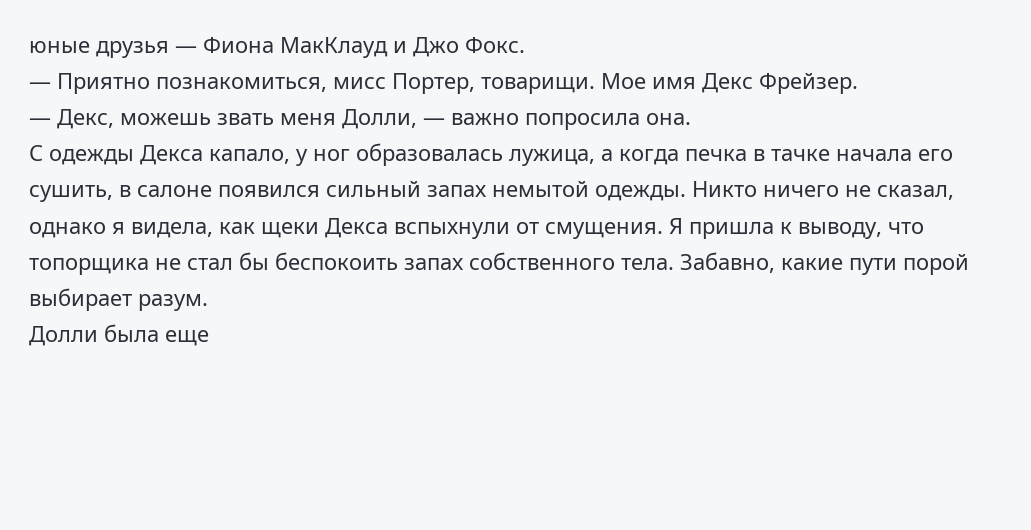юные друзья — Фиона МакКлауд и Джо Фокс.
— Приятно познакомиться, мисс Портер, товарищи. Мое имя Декс Фрейзер.
— Декс, можешь звать меня Долли, — важно попросила она.
С одежды Декса капало, у ног образовалась лужица, а когда печка в тачке начала его сушить, в салоне появился сильный запах немытой одежды. Никто ничего не сказал, однако я видела, как щеки Декса вспыхнули от смущения. Я пришла к выводу, что топорщика не стал бы беспокоить запах собственного тела. Забавно, какие пути порой выбирает разум.
Долли была еще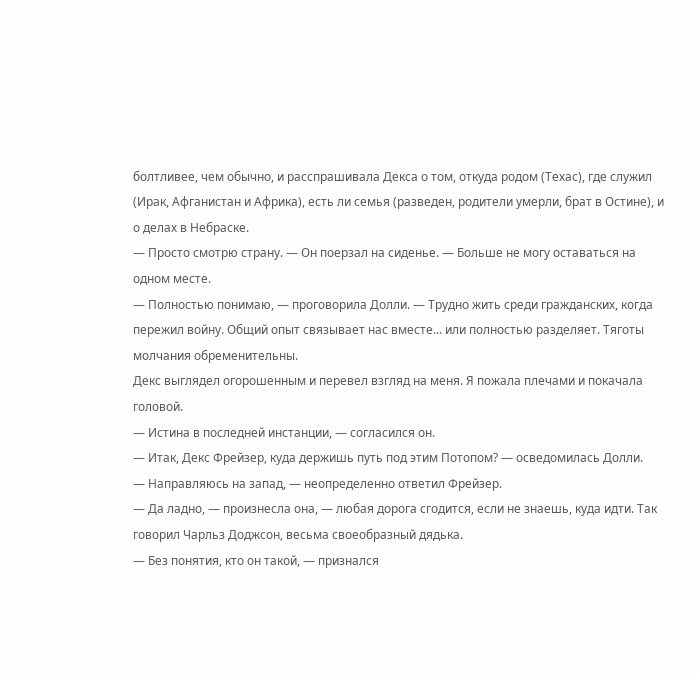болтливее, чем обычно, и расспрашивала Декса о том, откуда родом (Техас), где служил (Ирак, Афганистан и Африка), есть ли семья (разведен, родители умерли, брат в Остине), и о делах в Небраске.
— Просто смотрю страну. — Он поерзал на сиденье. — Больше не могу оставаться на одном месте.
— Полностью понимаю, — проговорила Долли. — Трудно жить среди гражданских, когда пережил войну. Общий опыт связывает нас вместе... или полностью разделяет. Тяготы молчания обременительны.
Декс выглядел огорошенным и перевел взгляд на меня. Я пожала плечами и покачала головой.
— Истина в последней инстанции, — согласился он.
— Итак, Декс Фрейзер, куда держишь путь под этим Потопом? — осведомилась Долли.
— Направляюсь на запад, — неопределенно ответил Фрейзер.
— Да ладно, — произнесла она, — любая дорога сгодится, если не знаешь, куда идти. Так говорил Чарльз Доджсон, весьма своеобразный дядька.
— Без понятия, кто он такой, — признался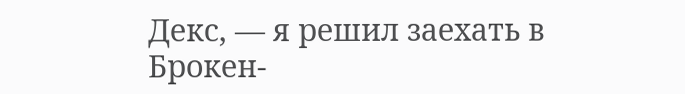Декс, — я решил заехать в Брокен-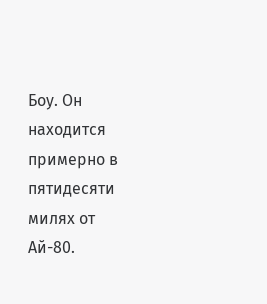Боу. Он находится примерно в пятидесяти милях от Ай-80.